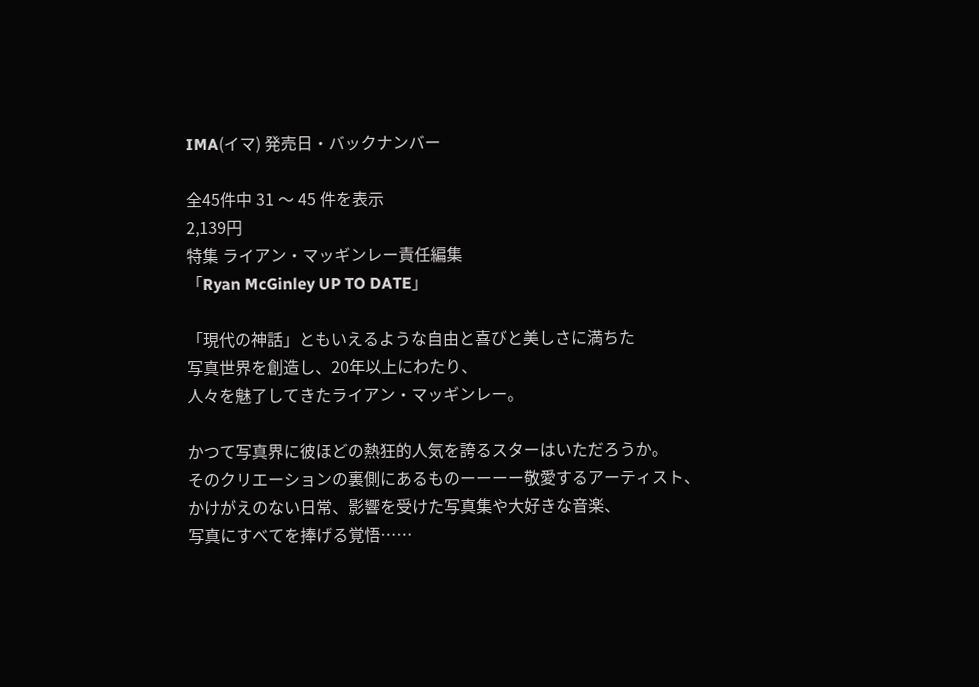IMA(イマ) 発売日・バックナンバー

全45件中 31 〜 45 件を表示
2,139円
特集 ライアン・マッギンレー責任編集
「Ryan McGinley UP TO DATE」

「現代の神話」ともいえるような自由と喜びと美しさに満ちた
写真世界を創造し、20年以上にわたり、
人々を魅了してきたライアン・マッギンレー。

かつて写真界に彼ほどの熱狂的人気を誇るスターはいただろうか。
そのクリエーションの裏側にあるものーーーー敬愛するアーティスト、
かけがえのない日常、影響を受けた写真集や大好きな音楽、
写真にすべてを捧げる覚悟……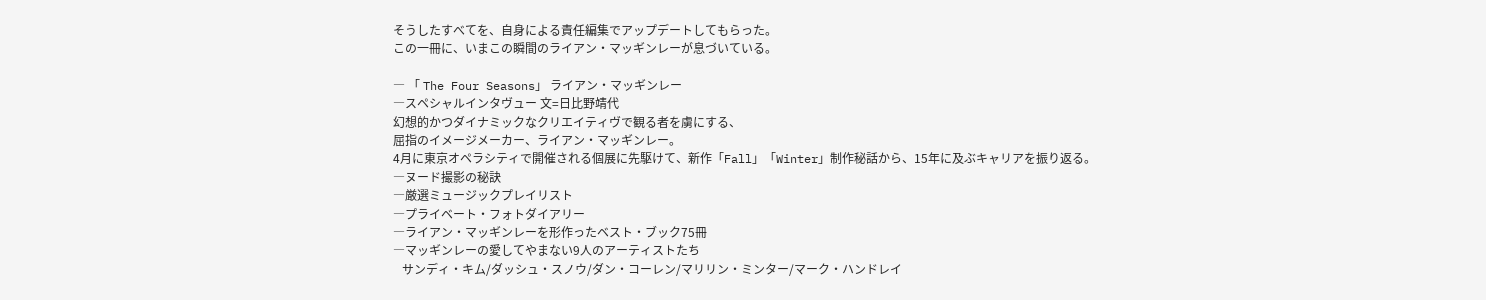そうしたすべてを、自身による責任編集でアップデートしてもらった。
この一冊に、いまこの瞬間のライアン・マッギンレーが息づいている。

― 「 The Four Seasons」 ライアン・マッギンレー
―スペシャルインタヴュー 文=日比野靖代
幻想的かつダイナミックなクリエイティヴで観る者を虜にする、
屈指のイメージメーカー、ライアン・マッギンレー。
4月に東京オペラシティで開催される個展に先駆けて、新作「Fall」「Winter」制作秘話から、15年に及ぶキャリアを振り返る。
―ヌード撮影の秘訣
―厳選ミュージックプレイリスト
―プライベート・フォトダイアリー
―ライアン・マッギンレーを形作ったベスト・ブック75冊
―マッギンレーの愛してやまない9人のアーティストたち
   サンディ・キム/ダッシュ・スノウ/ダン・コーレン/マリリン・ミンター/マーク・ハンドレイ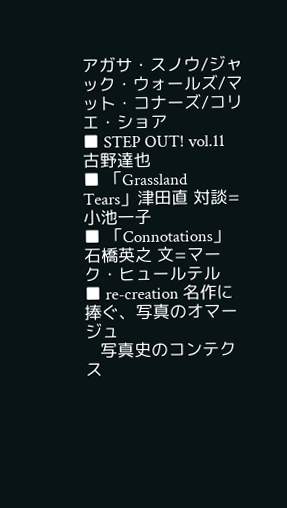アガサ・スノウ/ジャック・ウォールズ/マット・コナーズ/コリエ・ショア
■ STEP OUT! vol.11 古野達也
■ 「Grassland Tears」津田直 対談=小池一子
■ 「Connotations」石橋英之 文=マーク・ヒュールテル
■ re-creation 名作に捧ぐ、写真のオマージュ
   写真史のコンテクス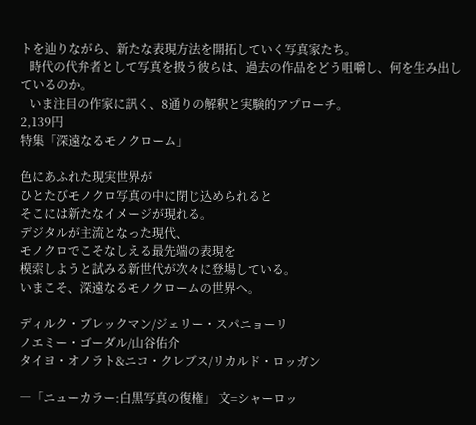トを辿りながら、新たな表現方法を開拓していく写真家たち。
   時代の代弁者として写真を扱う彼らは、過去の作品をどう咀嚼し、何を生み出しているのか。
   いま注目の作家に訊く、8通りの解釈と実験的アプローチ。
2,139円
特集「深遠なるモノクローム」

色にあふれた現実世界が
ひとたびモノクロ写真の中に閉じ込められると
そこには新たなイメージが現れる。
デジタルが主流となった現代、
モノクロでこそなしえる最先端の表現を
模索しようと試みる新世代が次々に登場している。
いまこそ、深遠なるモノクロームの世界へ。

ディルク・ブレックマン/ジェリー・スパニョーリ
ノエミー・ゴーダル/山谷佑介
タイヨ・オノラト&ニコ・クレブス/リカルド・ロッガン

―「ニューカラー:白黒写真の復権」 文=シャーロッ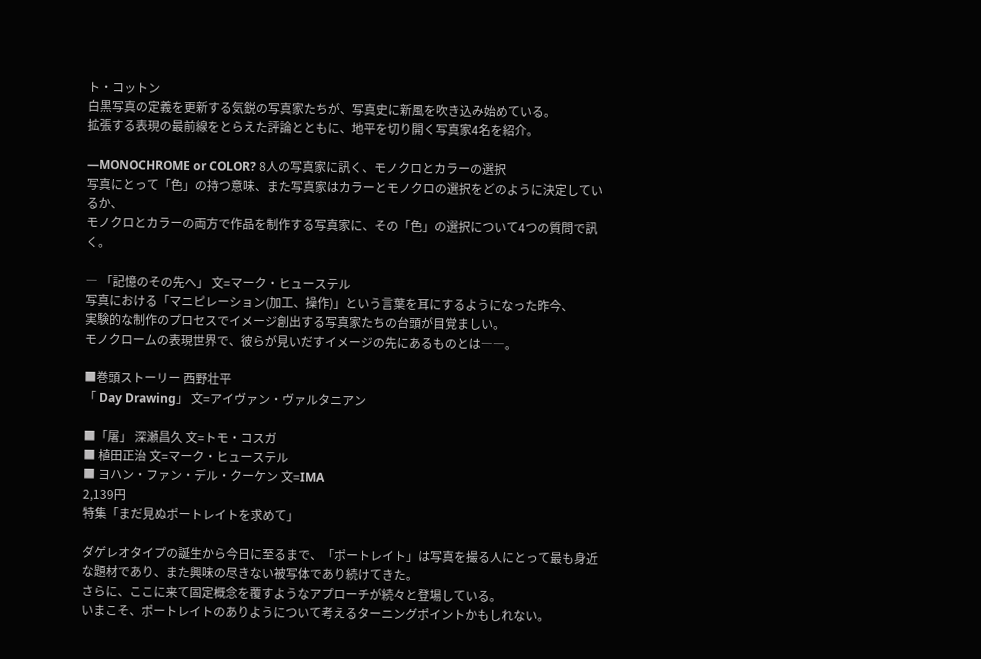ト・コットン
白黒写真の定義を更新する気鋭の写真家たちが、写真史に新風を吹き込み始めている。
拡張する表現の最前線をとらえた評論とともに、地平を切り開く写真家4名を紹介。

―MONOCHROME or COLOR? 8人の写真家に訊く、モノクロとカラーの選択
写真にとって「色」の持つ意味、また写真家はカラーとモノクロの選択をどのように決定しているか、
モノクロとカラーの両方で作品を制作する写真家に、その「色」の選択について4つの質問で訊く。

― 「記憶のその先へ」 文=マーク・ヒューステル
写真における「マニピレーション(加工、操作)」という言葉を耳にするようになった昨今、
実験的な制作のプロセスでイメージ創出する写真家たちの台頭が目覚ましい。
モノクロームの表現世界で、彼らが見いだすイメージの先にあるものとは――。

■巻頭ストーリー 西野壮平
「 Day Drawing」 文=アイヴァン・ヴァルタニアン

■「屠」 深瀬昌久 文=トモ・コスガ
■ 植田正治 文=マーク・ヒューステル
■ ヨハン・ファン・デル・クーケン 文=IMA
2,139円
特集「まだ見ぬポートレイトを求めて」

ダゲレオタイプの誕生から今日に至るまで、「ポートレイト」は写真を撮る人にとって最も身近な題材であり、また興味の尽きない被写体であり続けてきた。
さらに、ここに来て固定概念を覆すようなアプローチが続々と登場している。
いまこそ、ポートレイトのありようについて考えるターニングポイントかもしれない。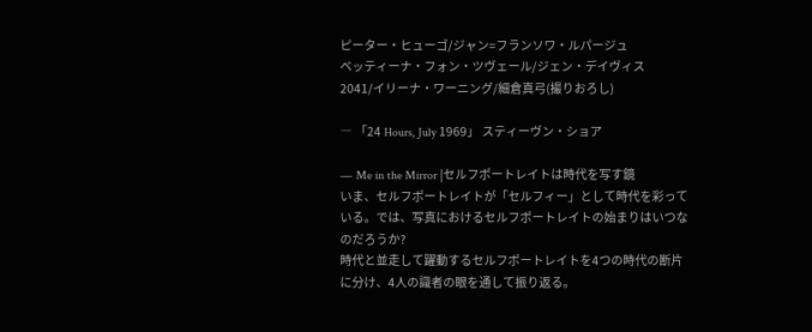ピーター・ヒューゴ/ジャン=フランソワ・ルパージュ
ベッティーナ・フォン・ツヴェール/ジェン・デイヴィス
2041/イリーナ・ワーニング/細倉真弓(撮りおろし)

― 「24 Hours, July 1969」 スティーヴン・ショア

― Me in the Mirror |セルフポートレイトは時代を写す鏡
いま、セルフポートレイトが「セルフィー」として時代を彩っている。では、写真におけるセルフポートレイトの始まりはいつなのだろうか?
時代と並走して躍動するセルフポートレイトを4つの時代の断片に分け、4人の識者の眼を通して振り返る。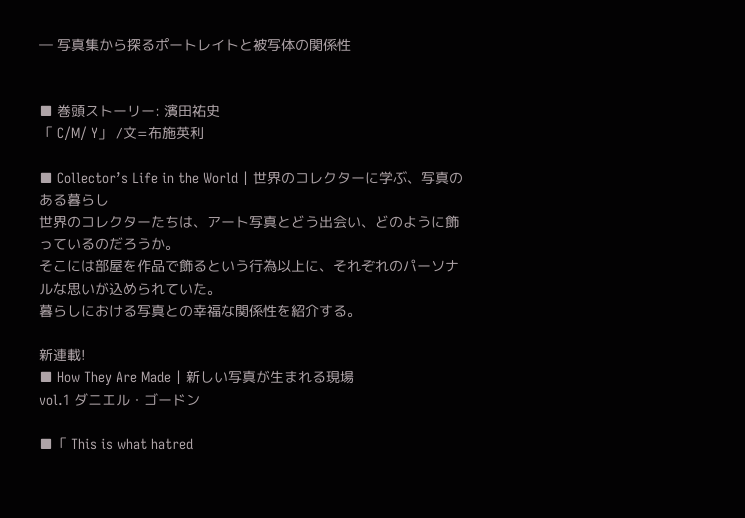― 写真集から探るポートレイトと被写体の関係性


■ 巻頭ストーリー: 濱田祐史
「 C/M/ Y」 /文=布施英利

■ Collector’s Life in the World | 世界のコレクターに学ぶ、写真のある暮らし
世界のコレクターたちは、アート写真とどう出会い、どのように飾っているのだろうか。
そこには部屋を作品で飾るという行為以上に、それぞれのパーソナルな思いが込められていた。
暮らしにおける写真との幸福な関係性を紹介する。

新連載!
■ How They Are Made | 新しい写真が生まれる現場
vol.1 ダニエル・ゴードン

■「 This is what hatred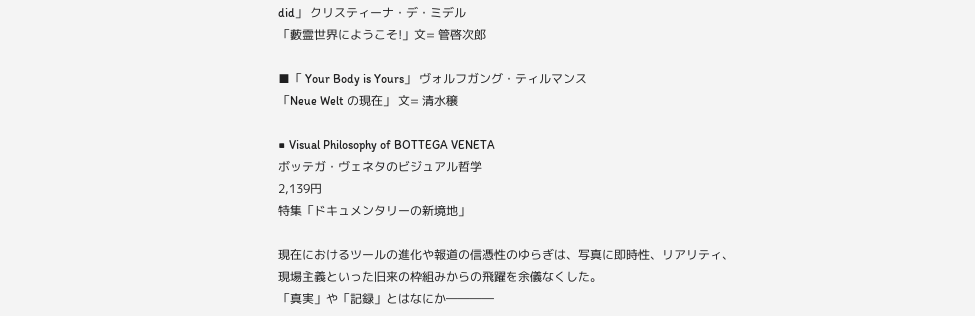did」 クリスティーナ・デ・ミデル
「藪霊世界にようこそ!」文= 管啓次郎

■「 Your Body is Yours」 ヴォルフガング・ティルマンス
「Neue Welt の現在」 文= 清水穣

■ Visual Philosophy of BOTTEGA VENETA
ボッテガ・ヴェネタのビジュアル哲学
2,139円
特集「ドキュメンタリーの新境地」

現在におけるツールの進化や報道の信憑性のゆらぎは、写真に即時性、リアリティ、現場主義といった旧来の枠組みからの飛躍を余儀なくした。
「真実」や「記録」とはなにか――――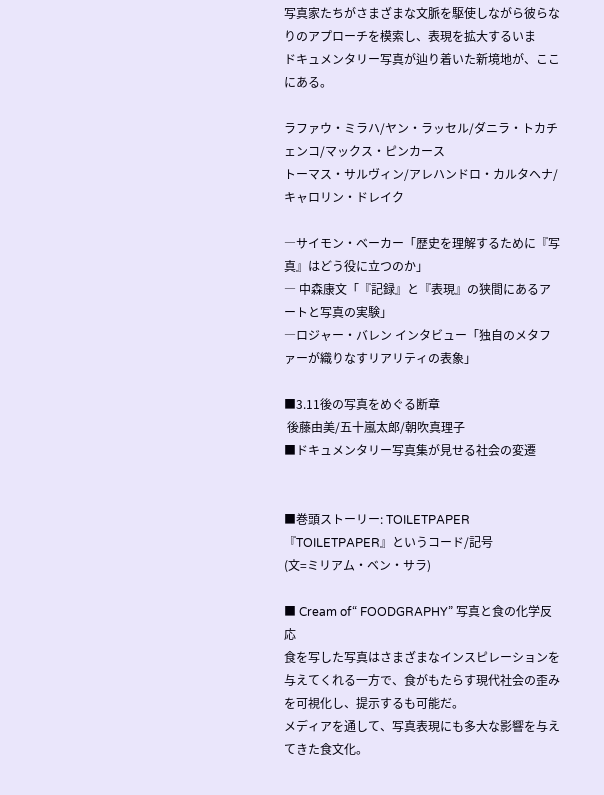写真家たちがさまざまな文脈を駆使しながら彼らなりのアプローチを模索し、表現を拡大するいま
ドキュメンタリー写真が辿り着いた新境地が、ここにある。

ラファウ・ミラハ/ヤン・ラッセル/ダニラ・トカチェンコ/マックス・ピンカース
トーマス・サルヴィン/アレハンドロ・カルタヘナ/キャロリン・ドレイク

―サイモン・ベーカー「歴史を理解するために『写真』はどう役に立つのか」
― 中森康文「『記録』と『表現』の狭間にあるアートと写真の実験」
―ロジャー・バレン インタビュー「独自のメタファーが織りなすリアリティの表象」

■3.11後の写真をめぐる断章
 後藤由美/五十嵐太郎/朝吹真理子
■ドキュメンタリー写真集が見せる社会の変遷


■巻頭ストーリー: TOILETPAPER
『TOILETPAPER』というコード/記号
(文=ミリアム・ベン・サラ)

■ Cream of“ FOODGRAPHY” 写真と食の化学反応
食を写した写真はさまざまなインスピレーションを与えてくれる一方で、食がもたらす現代社会の歪みを可視化し、提示するも可能だ。
メディアを通して、写真表現にも多大な影響を与えてきた食文化。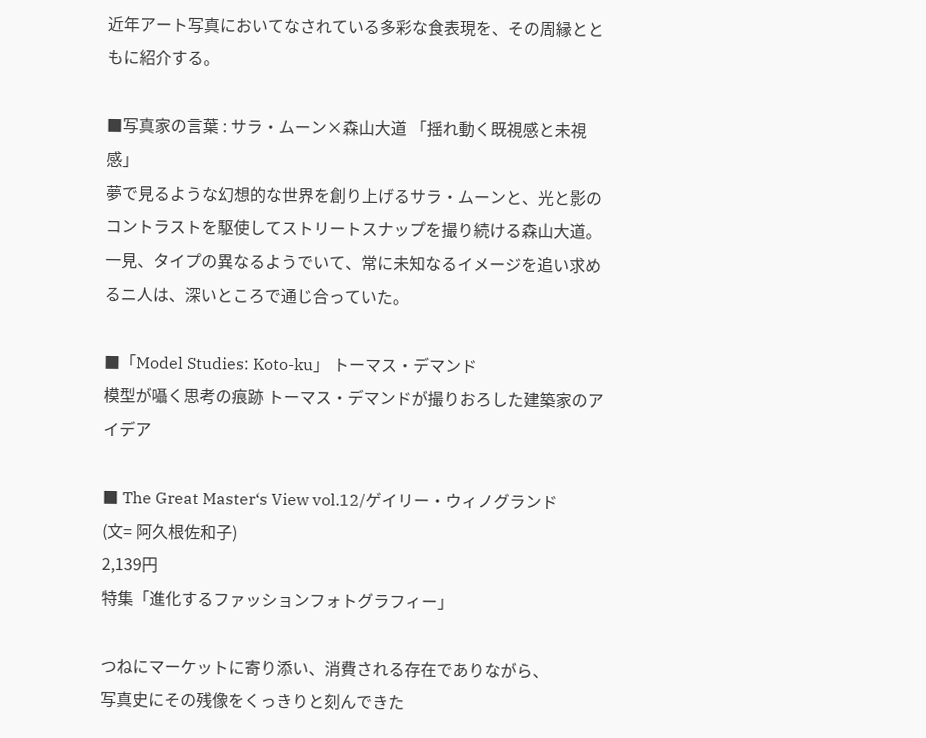近年アート写真においてなされている多彩な食表現を、その周縁とともに紹介する。

■写真家の言葉 : サラ・ムーン×森山大道 「揺れ動く既視感と未視感」
夢で見るような幻想的な世界を創り上げるサラ・ムーンと、光と影のコントラストを駆使してストリートスナップを撮り続ける森山大道。
一見、タイプの異なるようでいて、常に未知なるイメージを追い求めるニ人は、深いところで通じ合っていた。

■「Model Studies: Koto-ku」 トーマス・デマンド
模型が囁く思考の痕跡 トーマス・デマンドが撮りおろした建築家のアイデア

■ The Great Master‘s View vol.12/ゲイリー・ウィノグランド
(文= 阿久根佐和子)
2,139円
特集「進化するファッションフォトグラフィー」

つねにマーケットに寄り添い、消費される存在でありながら、
写真史にその残像をくっきりと刻んできた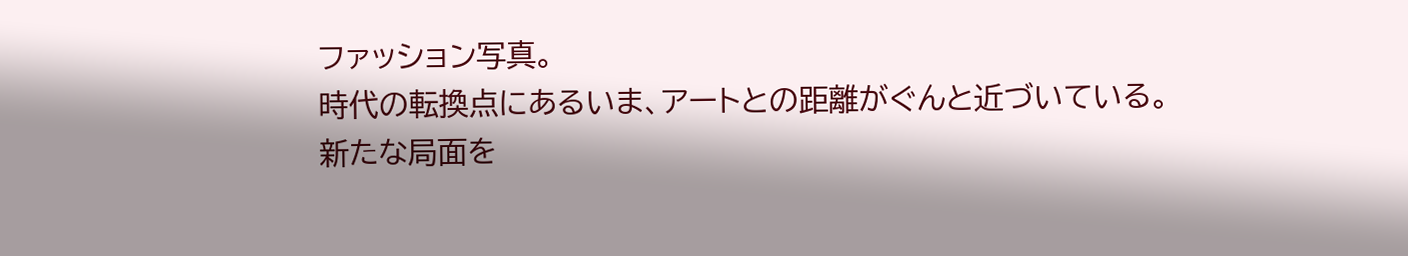ファッション写真。
時代の転換点にあるいま、アートとの距離がぐんと近づいている。
新たな局面を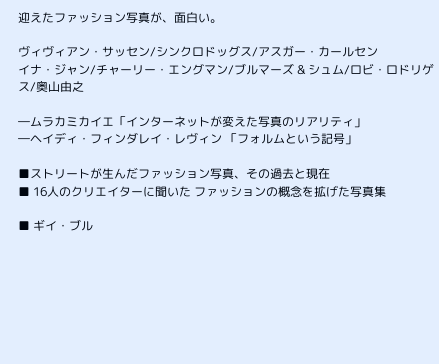迎えたファッション写真が、面白い。

ヴィヴィアン・サッセン/シンクロドッグス/アスガー・カールセン
イナ・ジャン/チャーリー・エングマン/ブルマーズ & シュム/ロビ・ロドリゲス/奥山由之

―ムラカミカイエ「インターネットが変えた写真のリアリティ」
―ヘイディ・フィンダレイ・レヴィン 「フォルムという記号」

■ストリートが生んだファッション写真、その過去と現在
■ 16人のクリエイターに聞いた ファッションの概念を拡げた写真集

■ ギイ・ブル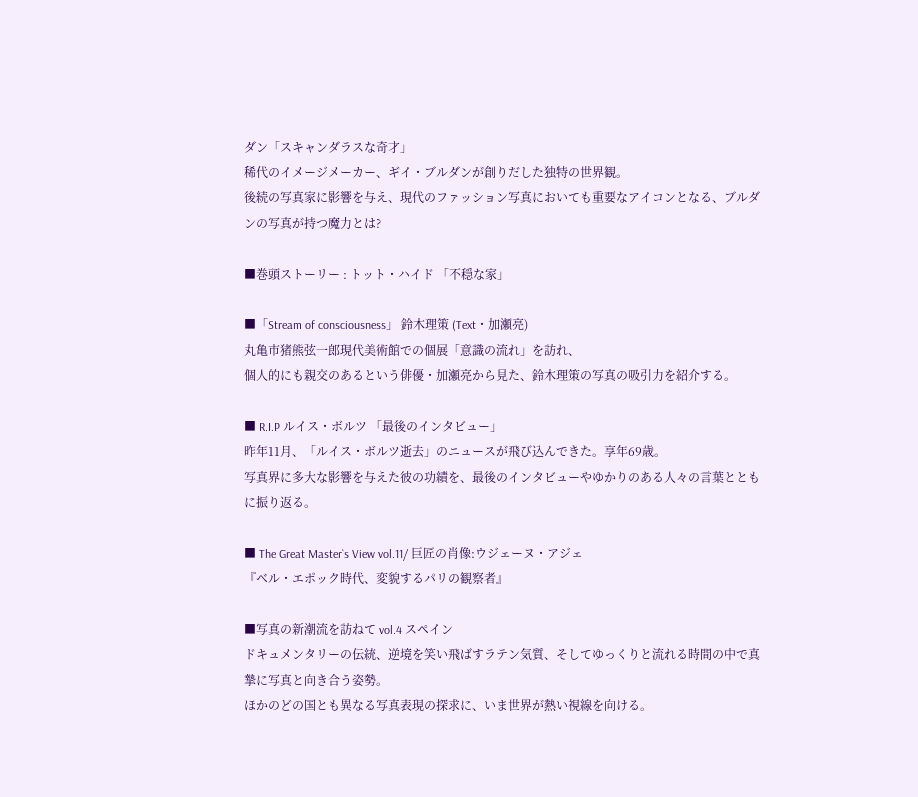ダン「スキャンダラスな奇才」
稀代のイメージメーカー、ギイ・ブルダンが創りだした独特の世界観。
後続の写真家に影響を与え、現代のファッション写真においても重要なアイコンとなる、ブルダンの写真が持つ魔力とは?

■巻頭ストーリー : トット・ハイド 「不穏な家」

■「Stream of consciousness」 鈴木理策 (Text・加瀬亮)
丸亀市猪熊弦一郎現代美術館での個展「意識の流れ」を訪れ、
個人的にも親交のあるという俳優・加瀬亮から見た、鈴木理策の写真の吸引力を紹介する。

■ R.I.P ルイス・ボルツ 「最後のインタビュー」
昨年11月、「ルイス・ボルツ逝去」のニュースが飛び込んできた。享年69歳。
写真界に多大な影響を与えた彼の功績を、最後のインタビューやゆかりのある人々の言葉とともに振り返る。

■ The Great Master`s View vol.11/ 巨匠の肖像:ウジェーヌ・アジェ
『ベル・エポック時代、変貌するパリの観察者』

■写真の新潮流を訪ねて vol.4 スペイン
ドキュメンタリーの伝統、逆境を笑い飛ばすラテン気質、そしてゆっくりと流れる時間の中で真摯に写真と向き合う姿勢。
ほかのどの国とも異なる写真表現の探求に、いま世界が熱い視線を向ける。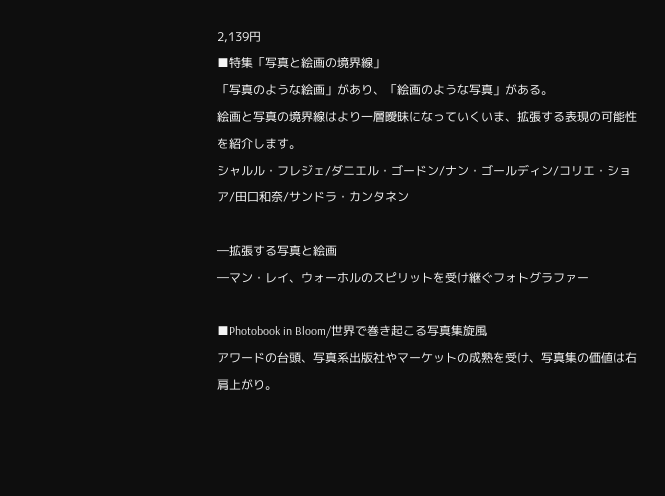2,139円
■特集「写真と絵画の境界線」
「写真のような絵画」があり、「絵画のような写真」がある。
絵画と写真の境界線はより一層曖昧になっていくいま、拡張する表現の可能性を紹介します。
シャルル・フレジェ/ダニエル・ゴードン/ナン・ゴールディン/コリエ・ショア/田口和奈/サンドラ・カンタネン

―拡張する写真と絵画
―マン・レイ、ウォーホルのスピリットを受け継ぐフォトグラファー

■Photobook in Bloom/世界で巻き起こる写真集旋風
アワードの台頭、写真系出版社やマーケットの成熟を受け、写真集の価値は右肩上がり。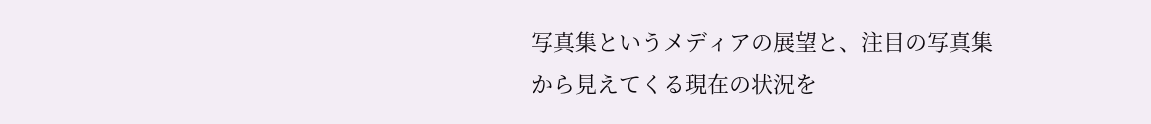写真集というメディアの展望と、注目の写真集から見えてくる現在の状況を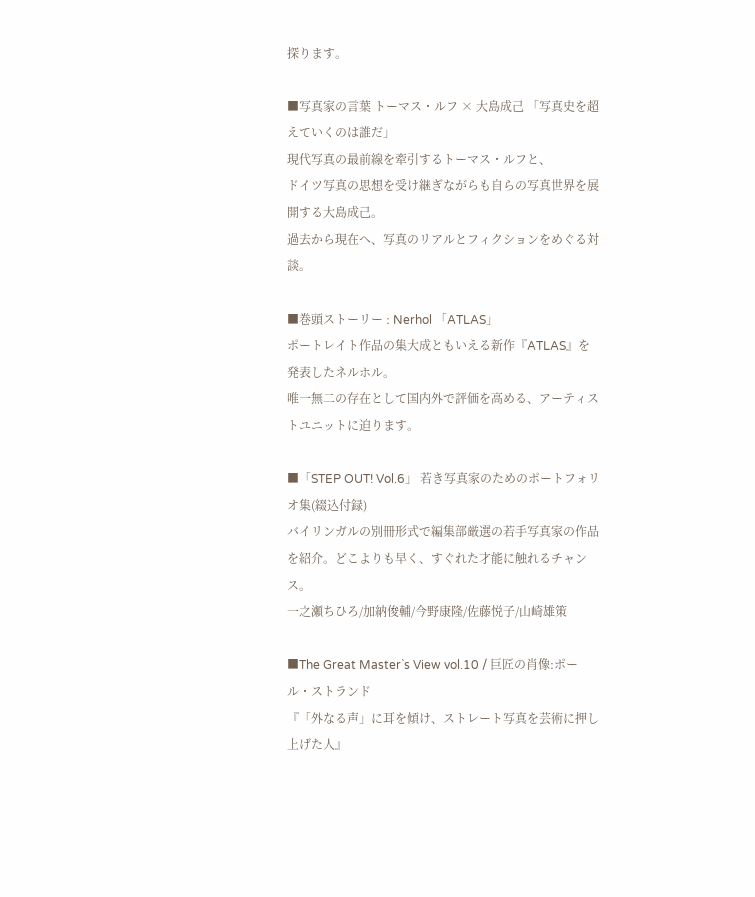探ります。

■写真家の言葉 トーマス・ルフ × 大島成己 「写真史を超えていくのは誰だ」
現代写真の最前線を牽引するトーマス・ルフと、
ドイツ写真の思想を受け継ぎながらも自らの写真世界を展開する大島成己。
過去から現在へ、写真のリアルとフィクションをめぐる対談。

■巻頭ストーリー : Nerhol 「ATLAS」
ポートレイト作品の集大成ともいえる新作『ATLAS』を発表したネルホル。
唯一無二の存在として国内外で評価を高める、アーティストユニットに迫ります。

■「STEP OUT! Vol.6」 若き写真家のためのポートフォリオ集(綴込付録)
バイリンガルの別冊形式で編集部厳選の若手写真家の作品を紹介。どこよりも早く、すぐれた才能に触れるチャンス。
一之瀬ちひろ/加納俊輔/今野康隆/佐藤悦子/山崎雄策

■The Great Master`s View vol.10 / 巨匠の肖像:ポール・ストランド
『「外なる声」に耳を傾け、ストレート写真を芸術に押し上げた人』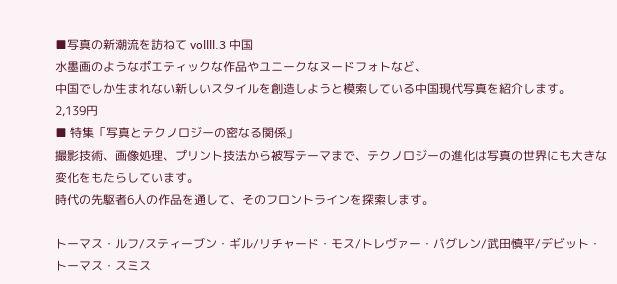■写真の新潮流を訪ねて vollll.3 中国
水墨画のようなポエティックな作品やユニークなヌードフォトなど、
中国でしか生まれない新しいスタイルを創造しようと模索している中国現代写真を紹介します。
2,139円
■ 特集「写真とテクノロジーの密なる関係」
撮影技術、画像処理、プリント技法から被写テーマまで、テクノロジーの進化は写真の世界にも大きな変化をもたらしています。
時代の先駆者6人の作品を通して、そのフロントラインを探索します。

トーマス・ルフ/スティーブン・ギル/リチャード・モス/トレヴァー・パグレン/武田慎平/デビット・トーマス・スミス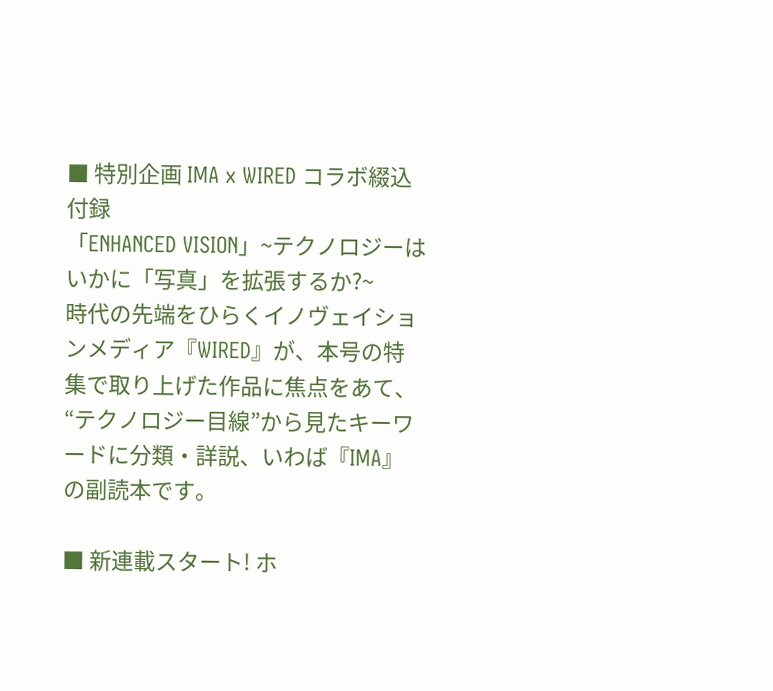■ 特別企画 IMA x WIRED コラボ綴込付録
「ENHANCED VISION」~テクノロジーはいかに「写真」を拡張するか?~
時代の先端をひらくイノヴェイションメディア『WIRED』が、本号の特集で取り上げた作品に焦点をあて、
“テクノロジー目線”から見たキーワードに分類・詳説、いわば『IMA』の副読本です。

■ 新連載スタート! ホ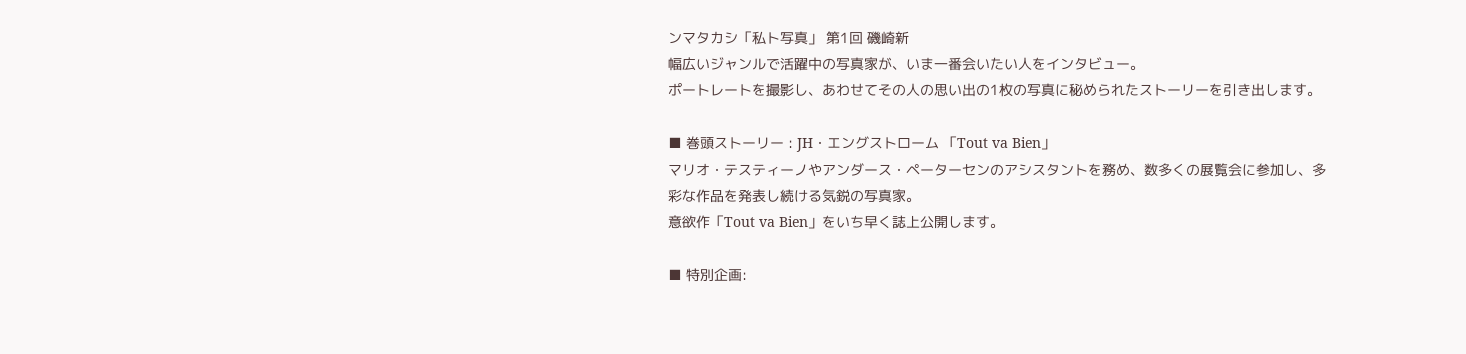ンマタカシ「私ト写真」 第1回 磯崎新
幅広いジャンルで活躍中の写真家が、いま一番会いたい人をインタビュー。
ポートレートを撮影し、あわせてその人の思い出の1枚の写真に秘められたストーリーを引き出します。

■ 巻頭ストーリー : JH・エングストローム 「Tout va Bien」
マリオ・テスティーノやアンダース・ペーターセンのアシスタントを務め、数多くの展覧会に参加し、多彩な作品を発表し続ける気鋭の写真家。
意欲作「Tout va Bien」をいち早く誌上公開します。

■ 特別企画: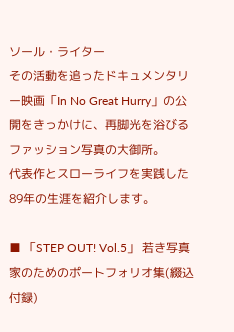ソール・ライター
その活動を追ったドキュメンタリー映画「In No Great Hurry」の公開をきっかけに、再脚光を浴びるファッション写真の大御所。
代表作とスローライフを実践した89年の生涯を紹介します。

■ 「STEP OUT! Vol.5」 若き写真家のためのポートフォリオ集(綴込付録)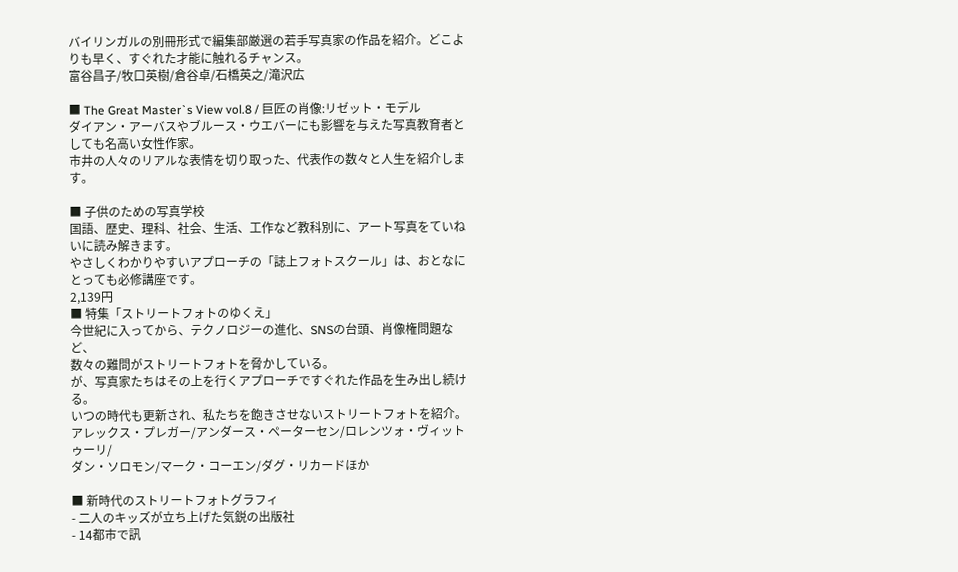バイリンガルの別冊形式で編集部厳選の若手写真家の作品を紹介。どこよりも早く、すぐれた才能に触れるチャンス。
富谷昌子/牧口英樹/倉谷卓/石橋英之/滝沢広

■ The Great Master`s View vol.8 / 巨匠の肖像:リゼット・モデル
ダイアン・アーバスやブルース・ウエバーにも影響を与えた写真教育者としても名高い女性作家。
市井の人々のリアルな表情を切り取った、代表作の数々と人生を紹介します。

■ 子供のための写真学校
国語、歴史、理科、社会、生活、工作など教科別に、アート写真をていねいに読み解きます。
やさしくわかりやすいアプローチの「誌上フォトスクール」は、おとなにとっても必修講座です。
2,139円
■ 特集「ストリートフォトのゆくえ」
今世紀に入ってから、テクノロジーの進化、SNSの台頭、肖像権問題など、
数々の難問がストリートフォトを脅かしている。
が、写真家たちはその上を行くアプローチですぐれた作品を生み出し続ける。
いつの時代も更新され、私たちを飽きさせないストリートフォトを紹介。
アレックス・プレガー/アンダース・ペーターセン/ロレンツォ・ヴィットゥーリ/
ダン・ソロモン/マーク・コーエン/ダグ・リカードほか

■ 新時代のストリートフォトグラフィ
- 二人のキッズが立ち上げた気鋭の出版社
- 14都市で訊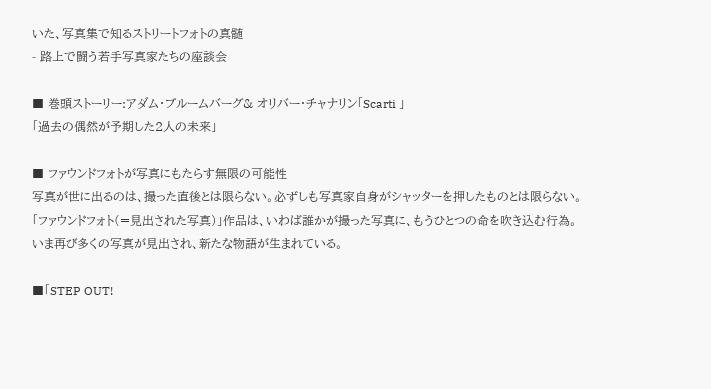いた、写真集で知るストリートフォトの真髄
- 路上で闘う若手写真家たちの座談会

■ 巻頭ストーリー:アダム・ブルームバーグ& オリバー・チャナリン「Scarti 」
「過去の偶然が予期した2人の未来」

■ ファウンドフォトが写真にもたらす無限の可能性
写真が世に出るのは、撮った直後とは限らない。必ずしも写真家自身がシャッターを押したものとは限らない。
「ファウンドフォト(=見出された写真)」作品は、いわば誰かが撮った写真に、もうひとつの命を吹き込む行為。
いま再び多くの写真が見出され、新たな物語が生まれている。

■「STEP OUT!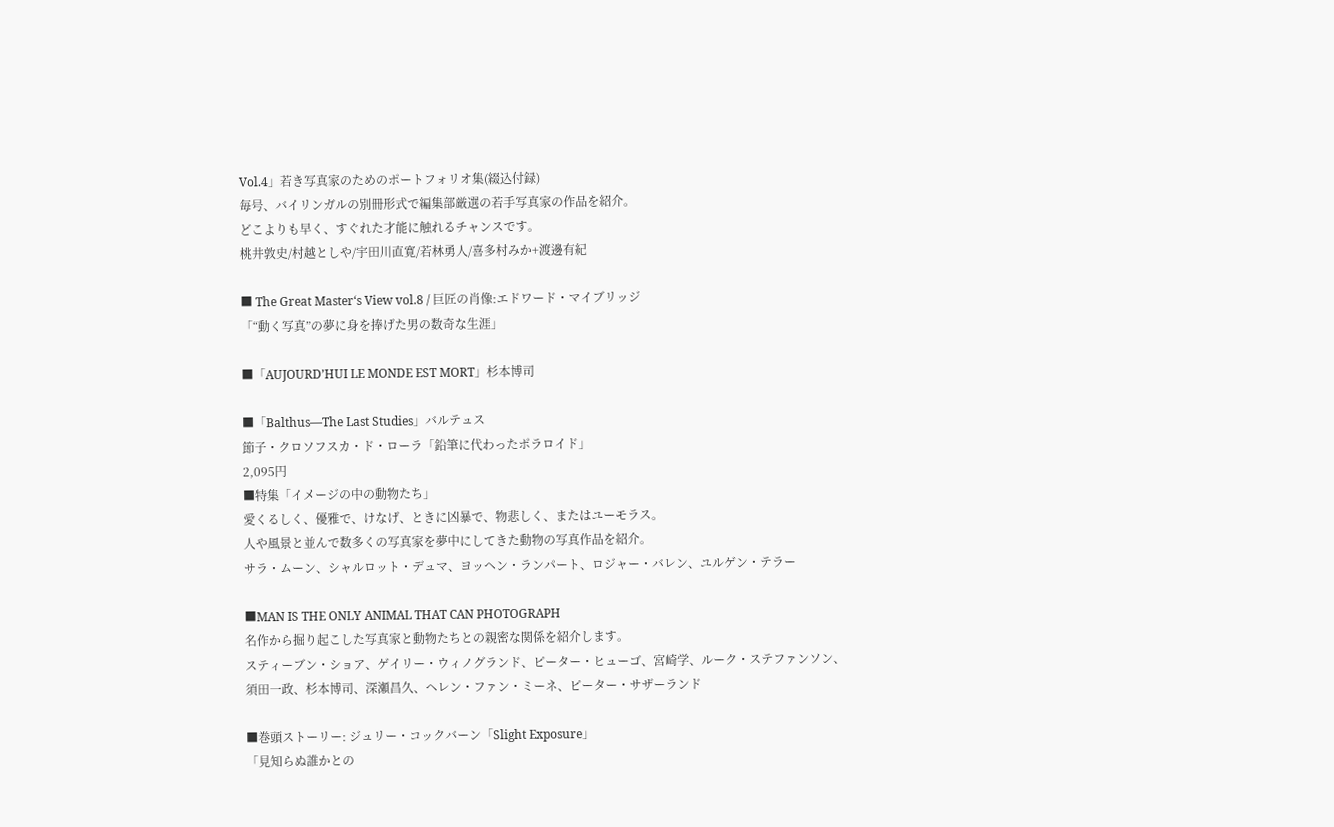Vol.4」若き写真家のためのポートフォリオ集(綴込付録)
毎号、バイリンガルの別冊形式で編集部厳選の若手写真家の作品を紹介。
どこよりも早く、すぐれた才能に触れるチャンスです。
桃井敦史/村越としや/宇田川直寛/若林勇人/喜多村みか+渡邊有紀

■ The Great Master‘s View vol.8 / 巨匠の肖像:エドワード・マイブリッジ
「“動く写真”の夢に身を捧げた男の数奇な生涯」

■「AUJOURD’HUI LE MONDE EST MORT」杉本博司

■「Balthus―The Last Studies」バルテュス
節子・クロソフスカ・ド・ローラ「鉛筆に代わったポラロイド」
2,095円
■特集「イメージの中の動物たち」
愛くるしく、優雅で、けなげ、ときに凶暴で、物悲しく、またはユーモラス。
人や風景と並んで数多くの写真家を夢中にしてきた動物の写真作品を紹介。
サラ・ムーン、シャルロット・デュマ、ヨッヘン・ランパート、ロジャー・バレン、ユルゲン・テラー

■MAN IS THE ONLY ANIMAL THAT CAN PHOTOGRAPH
名作から掘り起こした写真家と動物たちとの親密な関係を紹介します。
スティーブン・ショア、ゲイリー・ウィノグランド、ピーター・ヒューゴ、宮崎学、ルーク・ステファンソン、
須田一政、杉本博司、深瀬昌久、ヘレン・ファン・ミーネ、ピーター・サザーランド

■巻頭ストーリー: ジュリー・コックバーン「Slight Exposure」
「見知らぬ誰かとの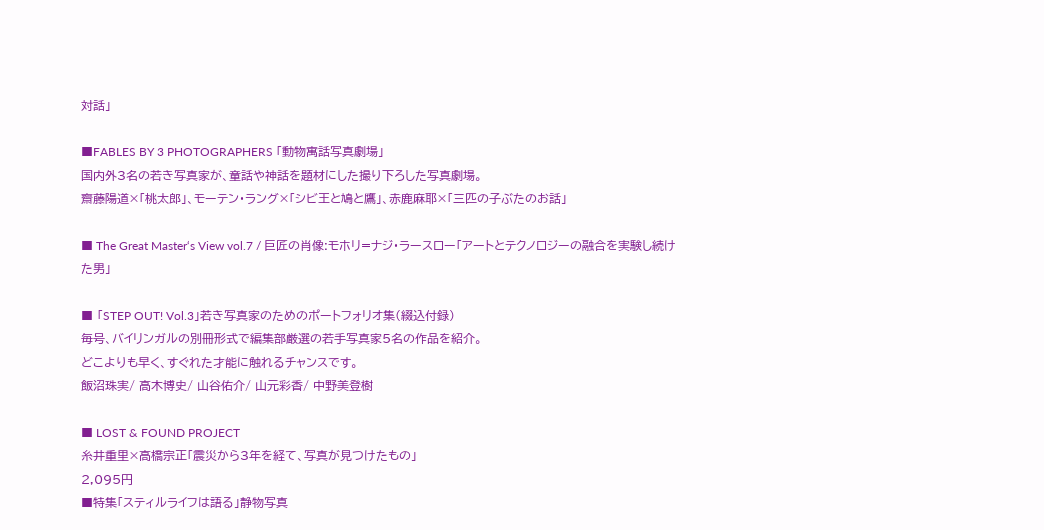対話」

■FABLES BY 3 PHOTOGRAPHERS 「動物寓話写真劇場」
国内外3名の若き写真家が、童話や神話を題材にした撮り下ろした写真劇場。
齋藤陽道×「桃太郎」、モーテン・ラング×「シビ王と鳩と鷹」、赤鹿麻耶×「三匹の子ぶたのお話」

■ The Great Master‘s View vol.7 / 巨匠の肖像:モホリ=ナジ・ラースロー「アートとテクノロジーの融合を実験し続けた男」

■ 「STEP OUT! Vol.3」若き写真家のためのポートフォリオ集(綴込付録)
毎号、バイリンガルの別冊形式で編集部厳選の若手写真家5名の作品を紹介。
どこよりも早く、すぐれた才能に触れるチャンスです。
飯沼珠実/ 高木博史/ 山谷佑介/ 山元彩香/ 中野美登樹

■ LOST & FOUND PROJECT
糸井重里×高橋宗正「震災から3年を経て、写真が見つけたもの」
2,095円
■特集「スティルライフは語る」静物写真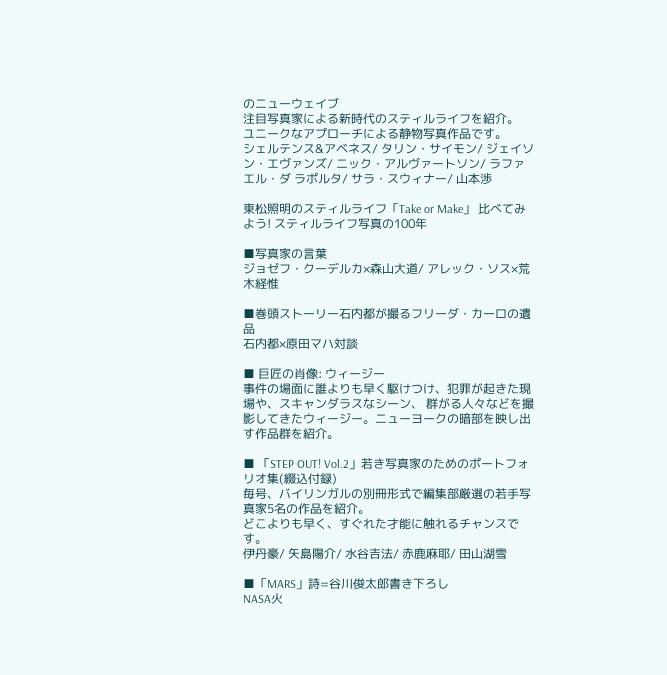のニューウェイブ
注目写真家による新時代のスティルライフを紹介。
ユニークなアプローチによる静物写真作品です。
シェルテンス&アベネス/ タリン・サイモン/ ジェイソン・エヴァンズ/ ニック・アルヴァートソン/ ラファエル・ダ ラポルタ/ サラ・スウィナー/ 山本渉

東松照明のスティルライフ「Take or Make」 比べてみよう! スティルライフ写真の100年

■写真家の言葉
ジョゼフ・クーデルカ×森山大道/ アレック・ソス×荒木経惟

■巻頭ストーリー石内都が撮るフリーダ・カーロの遺品
石内都×原田マハ対談

■ 巨匠の肖像: ウィージー
事件の場面に誰よりも早く駆けつけ、犯罪が起きた現場や、スキャンダラスなシーン、 群がる人々などを撮影してきたウィージー。ニューヨークの暗部を映し出す作品群を紹介。

■ 「STEP OUT! Vol.2」若き写真家のためのポートフォリオ集(綴込付録)
毎号、バイリンガルの別冊形式で編集部厳選の若手写真家5名の作品を紹介。
どこよりも早く、すぐれた才能に触れるチャンスです。
伊丹豪/ 矢島陽介/ 水谷吉法/ 赤鹿麻耶/ 田山湖雪

■「MARS」詩=谷川俊太郎書き下ろし
NASA火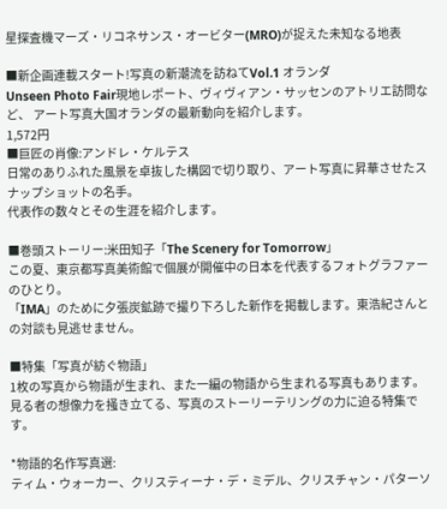星探査機マーズ・リコネサンス・オービター(MRO)が捉えた未知なる地表

■新企画連載スタート!写真の新潮流を訪ねてVol.1 オランダ
Unseen Photo Fair現地レポート、ヴィヴィアン・サッセンのアトリエ訪問など、 アート写真大国オランダの最新動向を紹介します。
1,572円
■巨匠の肖像:アンドレ・ケルテス
日常のありふれた風景を卓抜した構図で切り取り、アート写真に昇華させたスナップショットの名手。
代表作の数々とその生涯を紹介します。

■巻頭ストーリー:米田知子「The Scenery for Tomorrow」
この夏、東京都写真美術館で個展が開催中の日本を代表するフォトグラファーのひとり。
「IMA」のために夕張炭鉱跡で撮り下ろした新作を掲載します。東浩紀さんとの対談も見逃せません。

■特集「写真が紡ぐ物語」
1枚の写真から物語が生まれ、また一編の物語から生まれる写真もあります。
見る者の想像力を掻き立てる、写真のストーリーテリングの力に迫る特集です。

*物語的名作写真選:
ティム・ウォーカー、クリスティーナ・デ・ミデル、クリスチャン・パターソ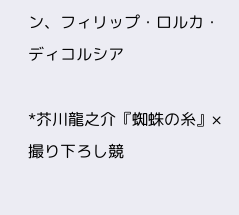ン、フィリップ・ロルカ・ディコルシア

*芥川龍之介『蜘蛛の糸』×撮り下ろし競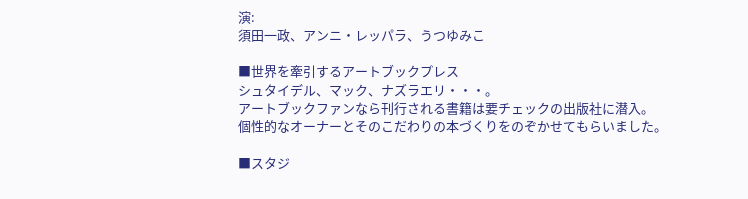演:
須田一政、アンニ・レッパラ、うつゆみこ

■世界を牽引するアートブックプレス
シュタイデル、マック、ナズラエリ・・・。
アートブックファンなら刊行される書籍は要チェックの出版社に潜入。
個性的なオーナーとそのこだわりの本づくりをのぞかせてもらいました。

■スタジ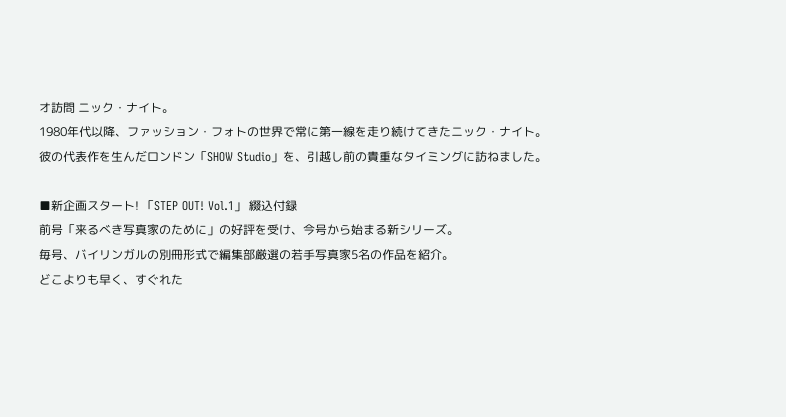オ訪問 ニック・ナイト。
1980年代以降、ファッション・フォトの世界で常に第一線を走り続けてきたニック・ナイト。
彼の代表作を生んだロンドン「SHOW Studio」を、引越し前の貴重なタイミングに訪ねました。

■新企画スタート! 「STEP OUT! Vol.1」 綴込付録
前号「来るべき写真家のために」の好評を受け、今号から始まる新シリーズ。
毎号、バイリンガルの別冊形式で編集部厳選の若手写真家5名の作品を紹介。
どこよりも早く、すぐれた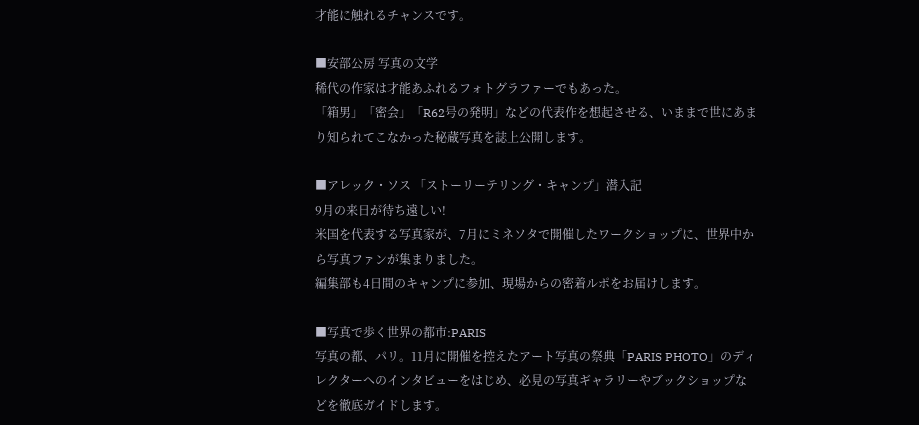才能に触れるチャンスです。

■安部公房 写真の文学
稀代の作家は才能あふれるフォトグラファーでもあった。
「箱男」「密会」「R62号の発明」などの代表作を想起させる、いままで世にあまり知られてこなかった秘蔵写真を誌上公開します。

■アレック・ソス 「ストーリーテリング・キャンプ」潜入記
9月の来日が待ち遠しい!
米国を代表する写真家が、7月にミネソタで開催したワークショップに、世界中から写真ファンが集まりました。
編集部も4日間のキャンプに参加、現場からの密着ルポをお届けします。

■写真で歩く世界の都市:PARIS
写真の都、パリ。11月に開催を控えたアート写真の祭典「PARIS PHOTO」のディレクターへのインタビューをはじめ、必見の写真ギャラリーやブックショップなどを徹底ガイドします。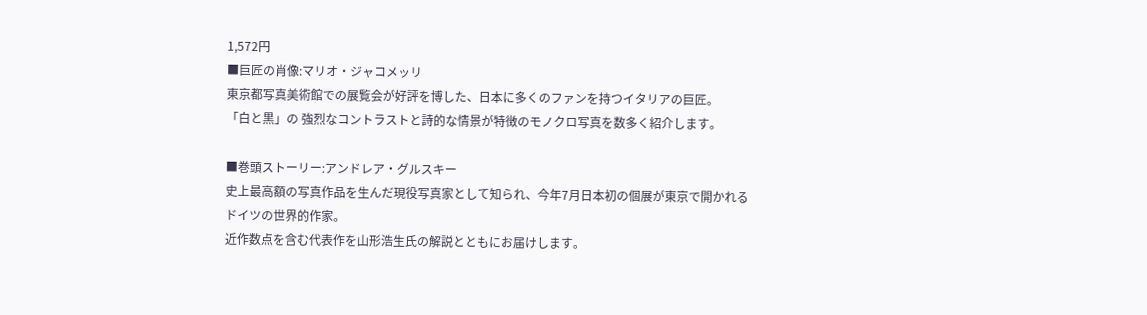1,572円
■巨匠の肖像:マリオ・ジャコメッリ
東京都写真美術館での展覧会が好評を博した、日本に多くのファンを持つイタリアの巨匠。
「白と黒」の 強烈なコントラストと詩的な情景が特徴のモノクロ写真を数多く紹介します。

■巻頭ストーリー:アンドレア・グルスキー
史上最高額の写真作品を生んだ現役写真家として知られ、今年7月日本初の個展が東京で開かれる
ドイツの世界的作家。
近作数点を含む代表作を山形浩生氏の解説とともにお届けします。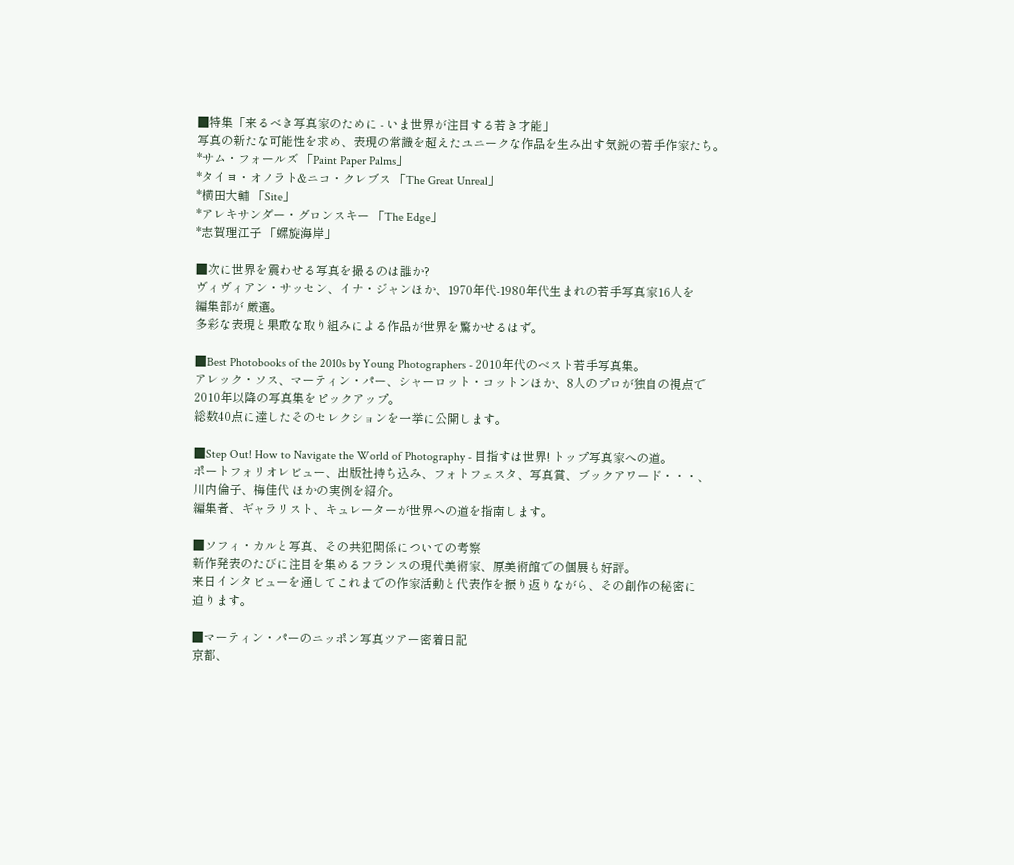■特集「来るべき写真家のために - いま世界が注目する若き才能」
写真の新たな可能性を求め、表現の常識を超えたユニークな作品を生み出す気鋭の若手作家たち。
*サム・フォールズ 「Paint Paper Palms」
*タイヨ・オノラト&ニコ・クレブス 「The Great Unreal」
*横田大輔 「Site」
*アレキサンダー・グロンスキー 「The Edge」
*志賀理江子 「螺旋海岸」

■次に世界を震わせる写真を撮るのは誰か?
ヴィヴィアン・サッセン、イナ・ジャンほか、1970年代-1980年代生まれの若手写真家16人を
編集部が 厳選。
多彩な表現と果敢な取り組みによる作品が世界を驚かせるはず。

■Best Photobooks of the 2010s by Young Photographers - 2010年代のベスト若手写真集。
アレック・ソス、マーティン・パー、シャーロット・コットンほか、8人のプロが独自の視点で
2010年以降の写真集をピックアップ。
総数40点に達したそのセレクションを一挙に公開します。

■Step Out! How to Navigate the World of Photography - 目指すは世界! トップ写真家への道。
ポートフォリオレビュー、出版社持ち込み、フォトフェスタ、写真賞、ブックアワード・・・、
川内倫子、梅佳代 ほかの実例を紹介。
編集者、ギャラリスト、キュレーターが世界への道を指南します。

■ソフィ・カルと写真、その共犯関係についての考察
新作発表のたびに注目を集めるフランスの現代美術家、原美術館での個展も好評。
来日インタビューを通してこれまでの作家活動と代表作を振り返りながら、その創作の秘密に
迫ります。

■マーティン・パーのニッポン写真ツアー密着日記
京都、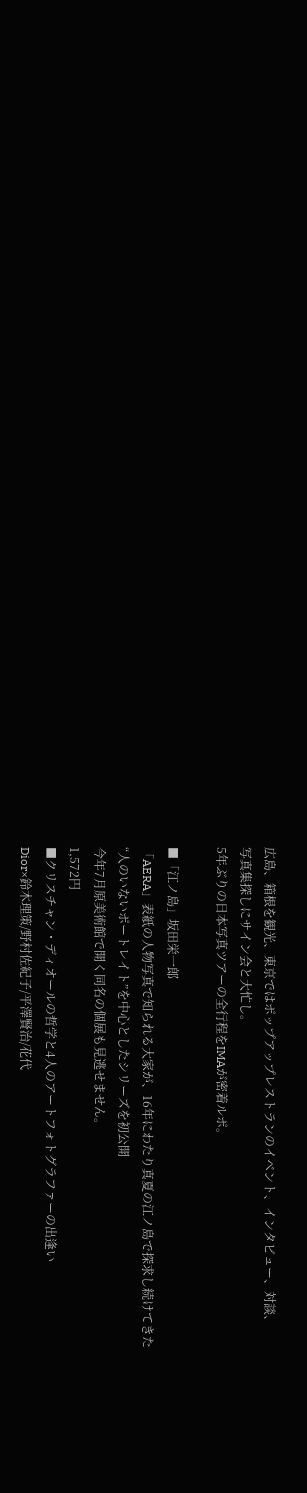広島、箱根を観光、東京ではポップアップレストランのイベント、インタビュー、対談、
写真集探しにサイン会と大忙し。
5年ぶりの日本写真ツアーの全行程をIMAが密着ルポ。

■「江ノ島」坂田栄一郎
「AERA」表紙の人物写真で知られる大家が、16年にわたり真夏の江ノ島で探求し続けてきた
“人のいないポートレイト”を中心としたシリーズを初公開
今年7月原美術館で開く同名の個展も見逃せません。
1,572円
■クリスチャン・ディオールの哲学と4人のアートフォトグラファーの出逢い
Dior×鈴木理策/野村佐紀子/平澤賢治/花代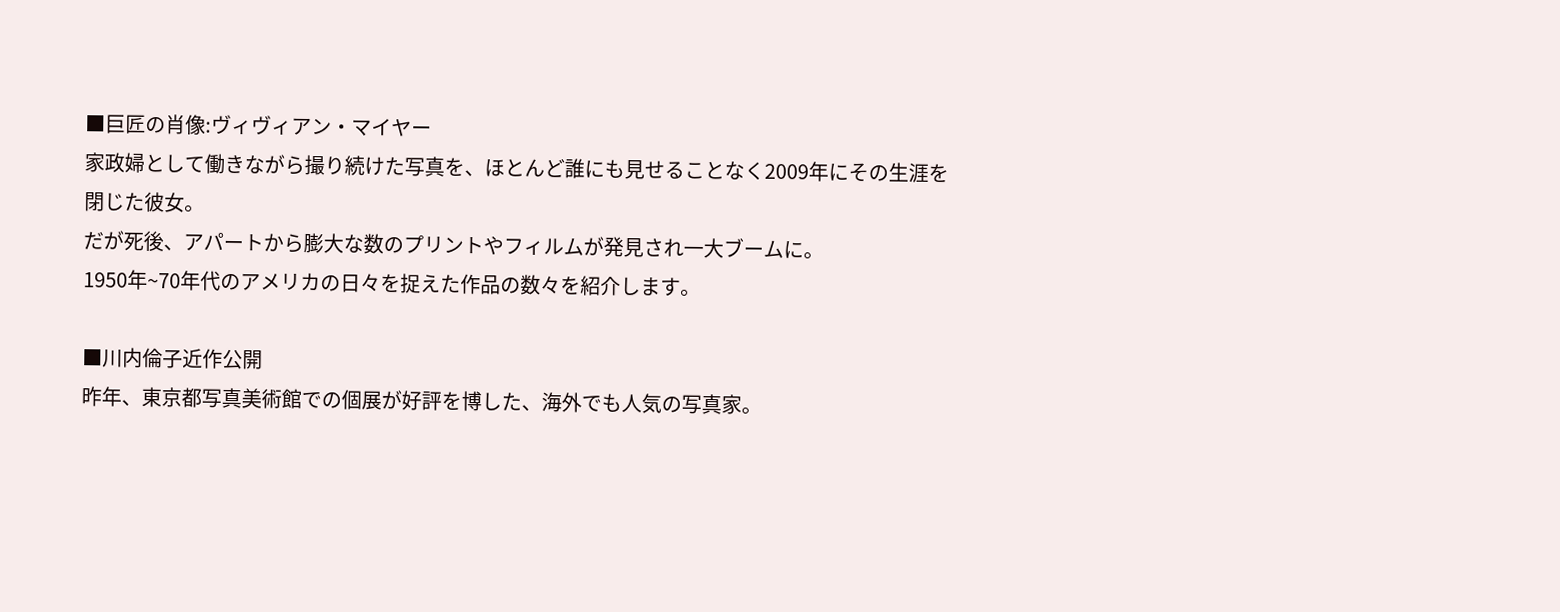■巨匠の肖像:ヴィヴィアン・マイヤー
家政婦として働きながら撮り続けた写真を、ほとんど誰にも見せることなく2009年にその生涯を閉じた彼女。
だが死後、アパートから膨大な数のプリントやフィルムが発見され一大ブームに。
1950年~70年代のアメリカの日々を捉えた作品の数々を紹介します。

■川内倫子近作公開
昨年、東京都写真美術館での個展が好評を博した、海外でも人気の写真家。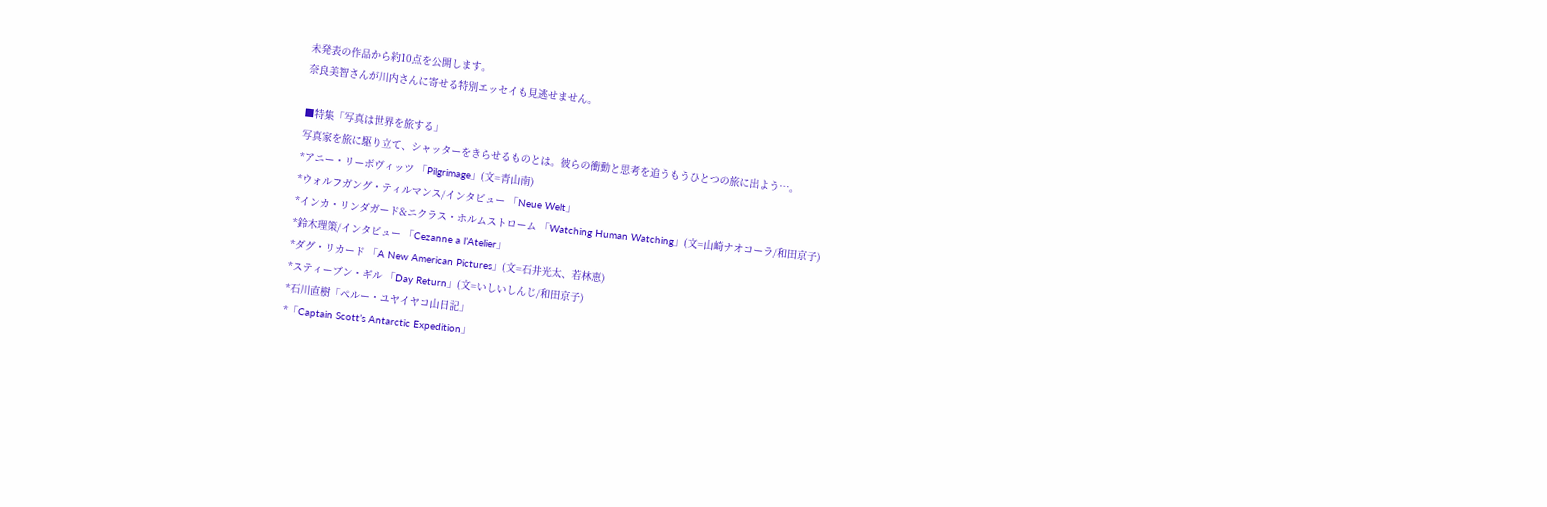未発表の作品から約10点を公開します。
奈良美智さんが川内さんに寄せる特別エッセイも見逃せません。

■特集「写真は世界を旅する」
写真家を旅に駆り立て、シャッターをきらせるものとは。彼らの衝動と思考を追うもうひとつの旅に出よう…。
*アニー・リーボヴィッツ 「Pilgrimage」(文=青山南)
*ウォルフガング・ティルマンス/インタビュー 「Neue Welt」
*インカ・リンダガード&ニクラス・ホルムストローム 「Watching Human Watching」(文=山崎ナオコーラ/和田京子)
*鈴木理策/インタビュー 「Cezanne a l’Atelier」
*ダグ・リカード 「A New American Pictures」(文=石井光太、若林恵)
*スティーブン・ギル 「Day Return」(文=いしいしんじ/和田京子)
*石川直樹「ペルー・ユヤイヤコ山日記」
*「Captain Scott’s Antarctic Expedition」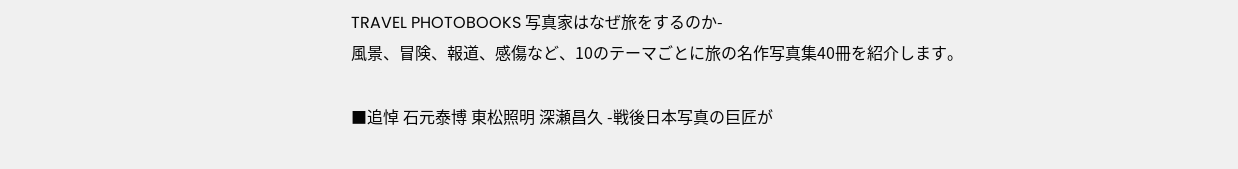TRAVEL PHOTOBOOKS 写真家はなぜ旅をするのか-
風景、冒険、報道、感傷など、10のテーマごとに旅の名作写真集40冊を紹介します。

■追悼 石元泰博 東松照明 深瀬昌久 -戦後日本写真の巨匠が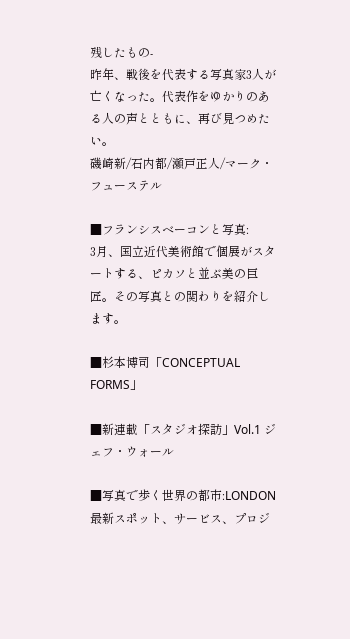残したもの-
昨年、戦後を代表する写真家3人が亡くなった。代表作をゆかりのある人の声とともに、再び見つめたい。
磯崎新/石内都/瀬戸正人/マーク・フューステル

■フランシスベーコンと写真:
3月、国立近代美術館で個展がスタートする、ピカソと並ぶ美の巨匠。その写真との関わりを紹介します。

■杉本博司「CONCEPTUAL FORMS」

■新連載「スタジオ探訪」Vol.1 ジェフ・ウォール

■写真で歩く世界の都市:LONDON
最新スポット、サービス、プロジ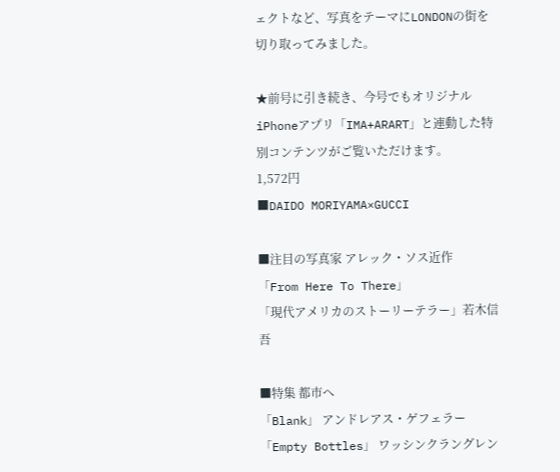ェクトなど、写真をテーマにLONDONの街を切り取ってみました。

★前号に引き続き、今号でもオリジナルiPhoneアプリ「IMA+ARART」と連動した特別コンテンツがご覧いただけます。
1,572円
■DAIDO MORIYAMA×GUCCI

■注目の写真家 アレック・ソス近作
「From Here To There」
「現代アメリカのストーリーテラー」若木信吾

■特集 都市へ
「Blank」 アンドレアス・ゲフェラー
「Empty Bottles」 ワッシンクラングレン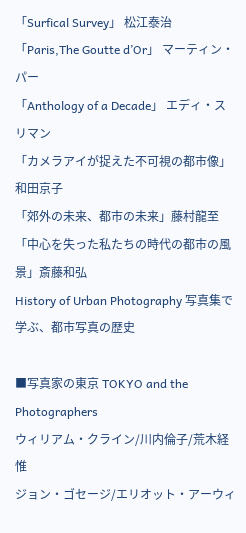「Surfical Survey」 松江泰治
「Paris,The Goutte d’Or」 マーティン・パー
「Anthology of a Decade」 エディ・スリマン
「カメラアイが捉えた不可視の都市像」 和田京子
「郊外の未来、都市の未来」藤村龍至
「中心を失った私たちの時代の都市の風景」斎藤和弘
History of Urban Photography 写真集で学ぶ、都市写真の歴史

■写真家の東京 TOKYO and the Photographers
ウィリアム・クライン/川内倫子/荒木経惟
ジョン・ゴセージ/エリオット・アーウィ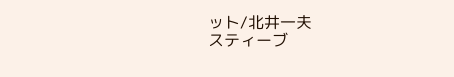ット/北井一夫
スティーブ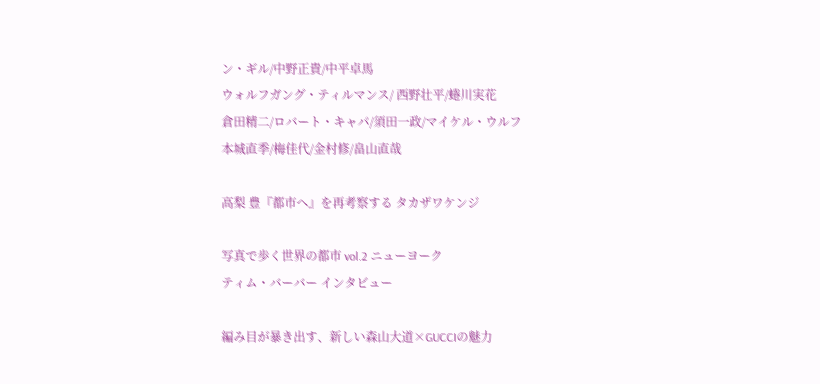ン・ギル/中野正貴/中平卓馬
ウォルフガング・ティルマンス/ 西野壮平/蜷川実花
倉田精二/ロバート・キャパ/須田一政/マイケル・ウルフ
本城直季/梅佳代/金村修/畠山直哉

高梨 豊『都市へ』を再考察する タカザワケンジ

写真で歩く世界の都市 vol.2 ニューヨーク
ティム・バーバー インタビュー

編み目が暴き出す、新しい森山大道×GUCCIの魅力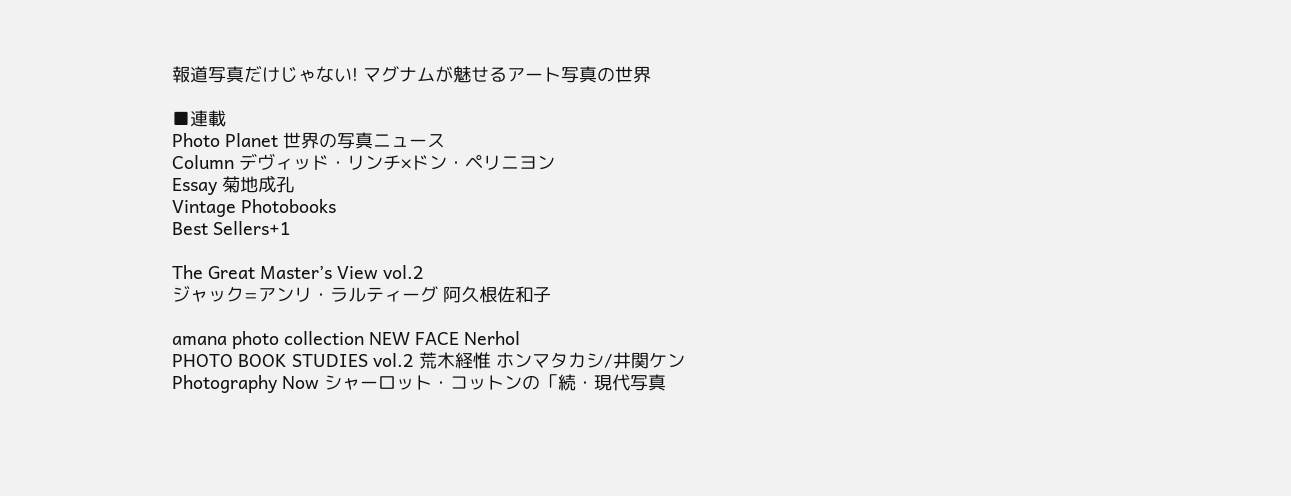報道写真だけじゃない! マグナムが魅せるアート写真の世界

■連載
Photo Planet 世界の写真ニュース
Column デヴィッド・リンチ×ドン・ペリニヨン
Essay 菊地成孔
Vintage Photobooks
Best Sellers+1

The Great Master’s View vol.2
ジャック=アンリ・ラルティーグ 阿久根佐和子

amana photo collection NEW FACE Nerhol
PHOTO BOOK STUDIES vol.2 荒木経惟 ホンマタカシ/井関ケン
Photography Now シャーロット・コットンの「続・現代写真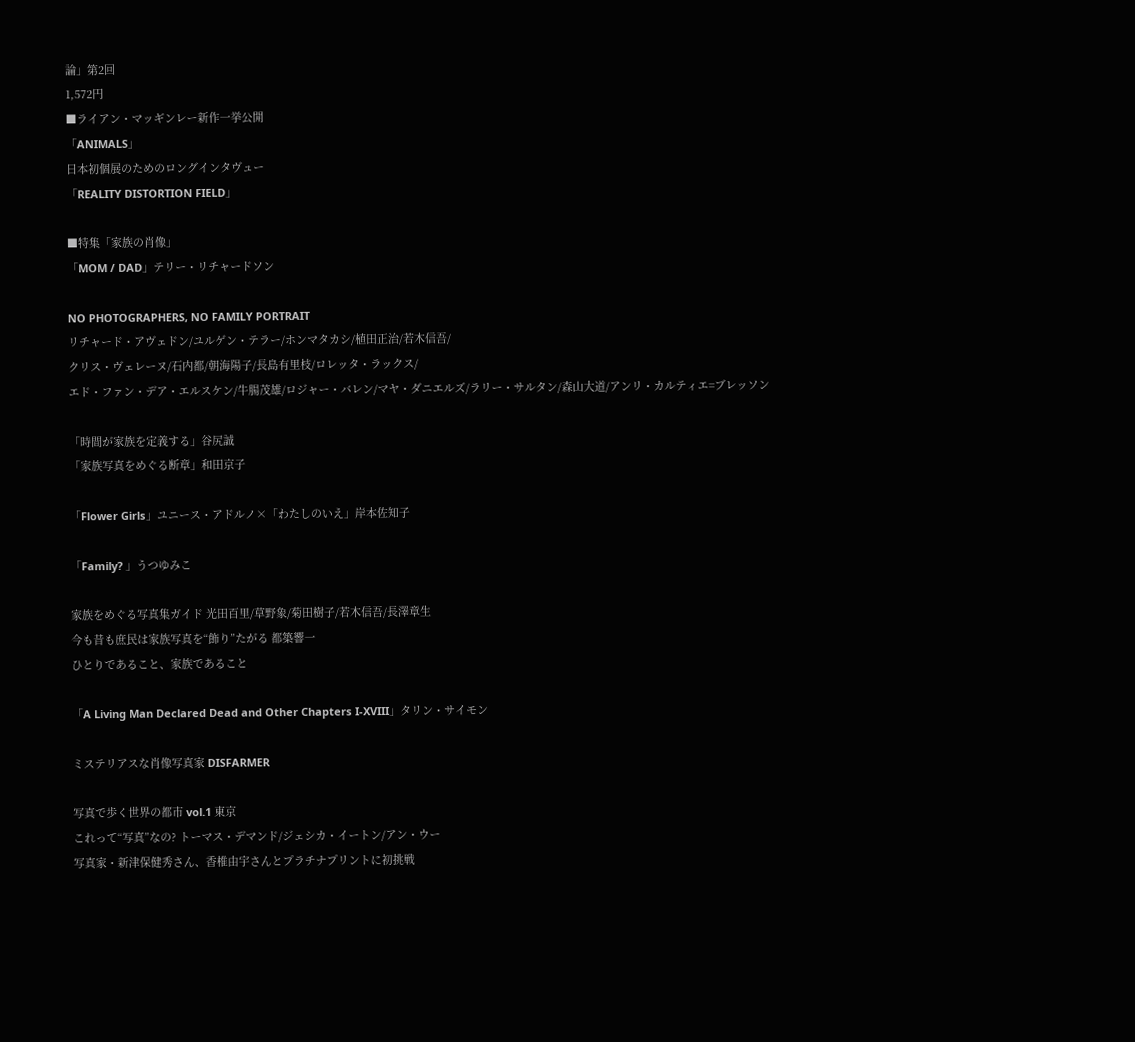論」第2回
1,572円
■ライアン・マッギンレー新作一挙公開
「ANIMALS」
日本初個展のためのロングインタヴュー
「REALITY DISTORTION FIELD」

■特集「家族の肖像」
「MOM / DAD」テリー・リチャードソン

NO PHOTOGRAPHERS, NO FAMILY PORTRAIT
リチャード・アヴェドン/ユルゲン・テラー/ホンマタカシ/植田正治/若木信吾/
クリス・ヴェレーヌ/石内都/朝海陽子/長島有里枝/ロレッタ・ラックス/
エド・ファン・デア・エルスケン/牛腸茂雄/ロジャー・バレン/マヤ・ダニエルズ/ラリー・サルタン/森山大道/アンリ・カルティエ=ブレッソン

「時間が家族を定義する」谷尻誠
「家族写真をめぐる断章」和田京子

「Flower Girls」ユニース・アドルノ×「わたしのいえ」岸本佐知子

「Family? 」うつゆみこ

家族をめぐる写真集ガイド 光田百里/草野象/菊田樹子/若木信吾/長澤章生
今も昔も庶民は家族写真を“飾り”たがる 都築響一
ひとりであること、家族であること

「A Living Man Declared Dead and Other Chapters I-XVIII」タリン・サイモン

ミステリアスな肖像写真家 DISFARMER

写真で歩く世界の都市 vol.1 東京
これって“写真”なの? トーマス・デマンド/ジェシカ・イートン/アン・ウー
写真家・新津保健秀さん、香椎由宇さんとプラチナプリントに初挑戦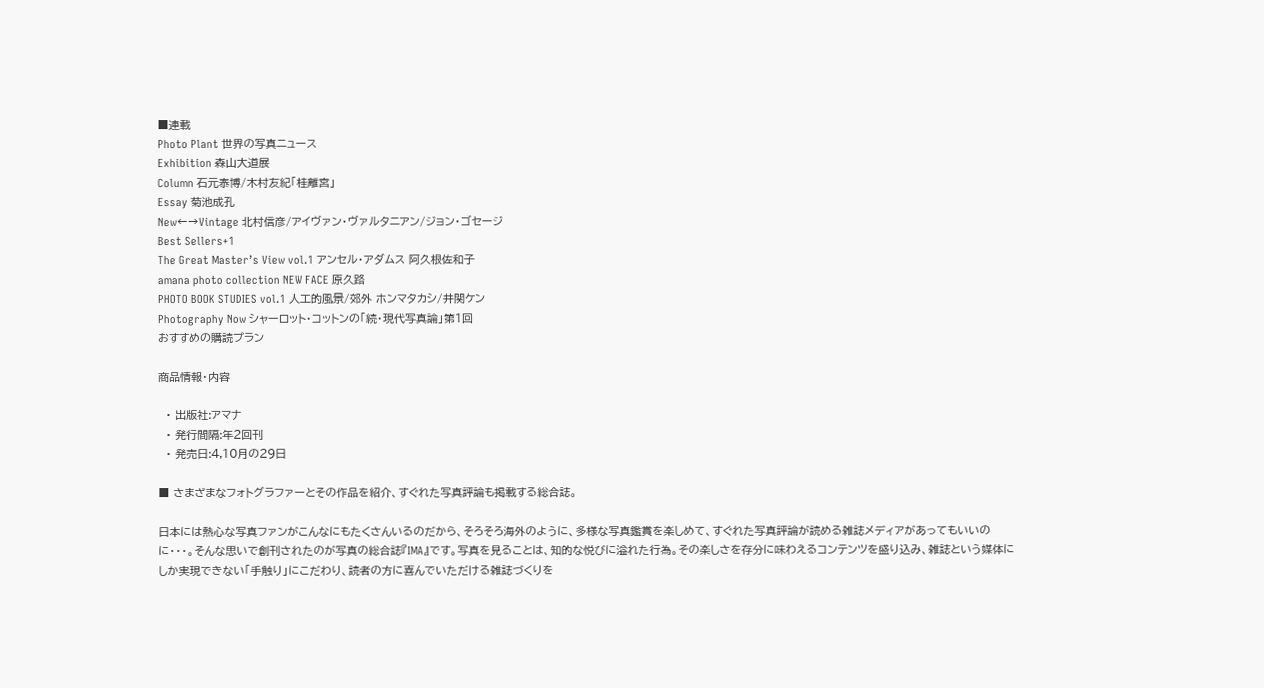■連載
Photo Plant 世界の写真ニュース
Exhibition 森山大道展
Column 石元泰博/木村友紀「桂離宮」
Essay 菊池成孔
New←→Vintage 北村信彦/アイヴァン・ヴァルタニアン/ジョン・ゴセージ
Best Sellers+1
The Great Master’s View vol.1 アンセル・アダムス 阿久根佐和子
amana photo collection NEW FACE 原久路
PHOTO BOOK STUDIES vol.1 人工的風景/郊外 ホンマタカシ/井関ケン
Photography Now シャーロット・コットンの「続・現代写真論」第1回
おすすめの購読プラン

商品情報・内容

  • 出版社:アマナ
  • 発行間隔:年2回刊
  • 発売日:4,10月の29日

■ さまざまなフォトグラファーとその作品を紹介、すぐれた写真評論も掲載する総合誌。

日本には熱心な写真ファンがこんなにもたくさんいるのだから、そろそろ海外のように、多様な写真鑑賞を楽しめて、すぐれた写真評論が読める雑誌メディアがあってもいいのに・・・。そんな思いで創刊されたのが写真の総合誌『IMA』です。写真を見ることは、知的な悦びに溢れた行為。その楽しさを存分に味わえるコンテンツを盛り込み、雑誌という媒体にしか実現できない「手触り」にこだわり、読者の方に喜んでいただける雑誌づくりを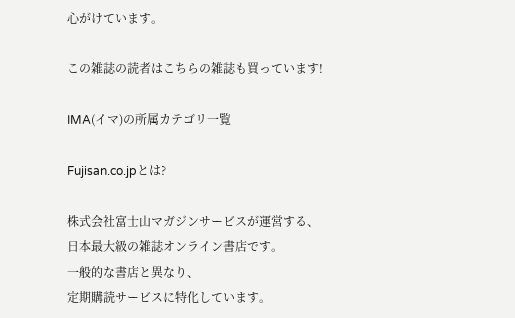心がけています。

この雑誌の読者はこちらの雑誌も買っています!

IMA(イマ)の所属カテゴリ一覧

Fujisan.co.jpとは?

株式会社富士山マガジンサービスが運営する、
日本最大級の雑誌オンライン書店です。
一般的な書店と異なり、
定期購読サービスに特化しています。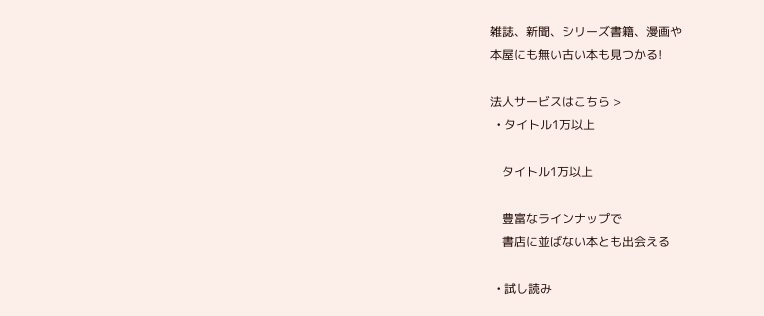雑誌、新聞、シリーズ書籍、漫画や
本屋にも無い古い本も見つかる!

法人サービスはこちら >
  • タイトル1万以上

    タイトル1万以上

    豊富なラインナップで
    書店に並ばない本とも出会える

  • 試し読み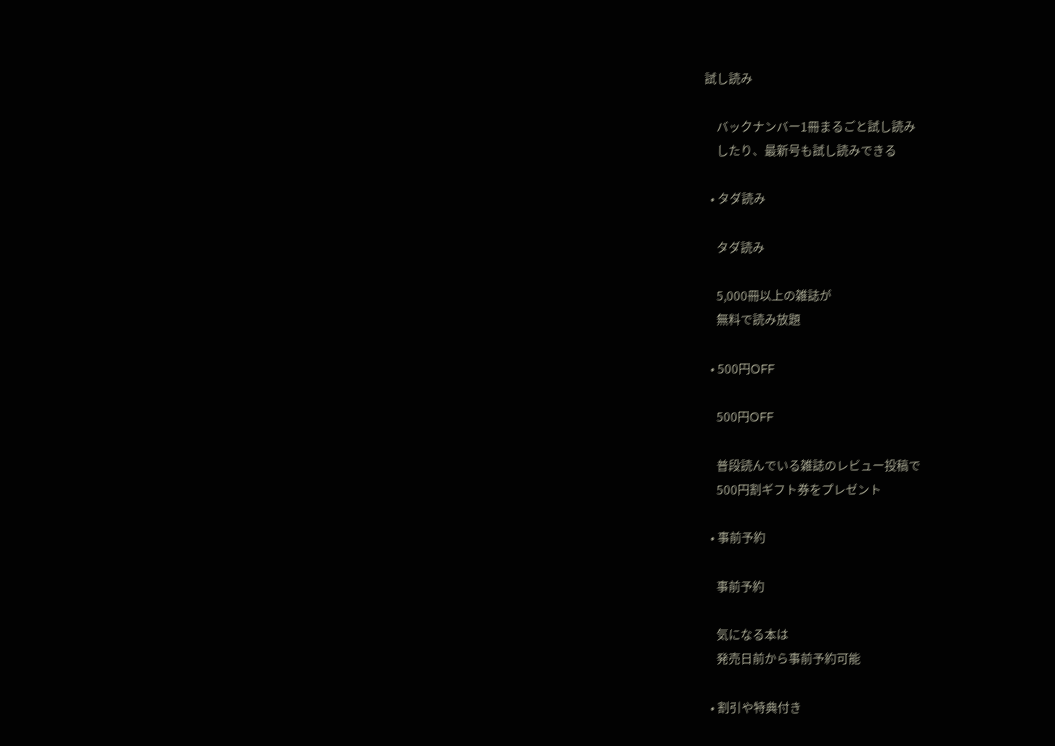試し読み

    バックナンバー1冊まるごと試し読み
    したり、最新号も試し読みできる

  • タダ読み

    タダ読み

    5,000冊以上の雑誌が
    無料で読み放題

  • 500円OFF

    500円OFF

    普段読んでいる雑誌のレビュー投稿で
    500円割ギフト券をプレゼント

  • 事前予約

    事前予約

    気になる本は
    発売日前から事前予約可能

  • 割引や特典付き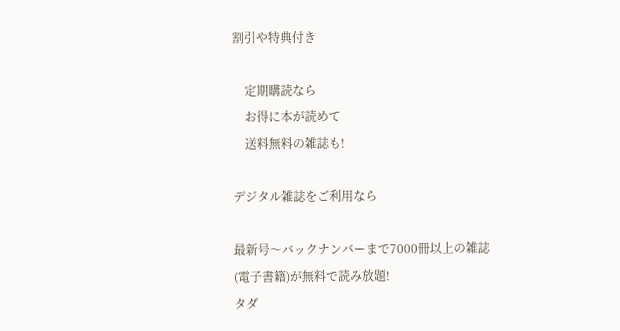割引や特典付き

    定期購読なら
    お得に本が読めて
    送料無料の雑誌も!

デジタル雑誌をご利用なら

最新号〜バックナンバーまで7000冊以上の雑誌
(電子書籍)が無料で読み放題!
タダ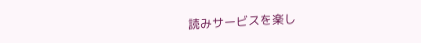読みサービスを楽し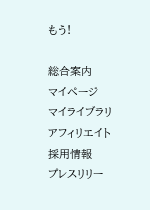もう!

総合案内
マイページ
マイライブラリ
アフィリエイト
採用情報
プレスリリー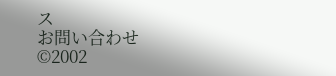ス
お問い合わせ
©2002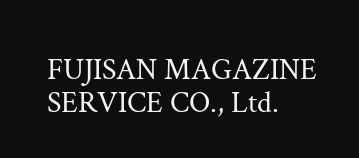FUJISAN MAGAZINE SERVICE CO., Ltd.